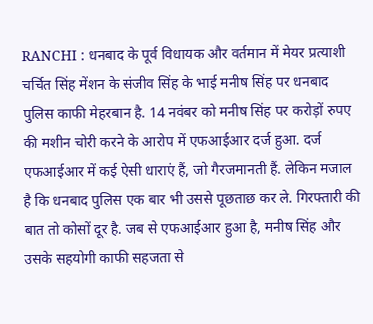RANCHI : धनबाद के पूर्व विधायक और वर्तमान में मेयर प्रत्याशी चर्चित सिंह मेंशन के संजीव सिंह के भाई मनीष सिंह पर धनबाद पुलिस काफी मेहरबान है. 14 नवंबर को मनीष सिंह पर करोड़ों रुपए की मशीन चोरी करने के आरोप में एफआईआर दर्ज हुआ. दर्ज एफआईआर में कई ऐसी धाराएं हैं, जो गैरजमानती हैं. लेकिन मजाल है कि धनबाद पुलिस एक बार भी उससे पूछताछ कर ले. गिरफ्तारी की बात तो कोसों दूर है. जब से एफआईआर हुआ है, मनीष सिंह और उसके सहयोगी काफी सहजता से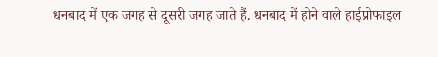धनबाद में एक जगह से दूसरी जगह जाते हैं. धनबाद में होने वाले हाईप्रोफाइल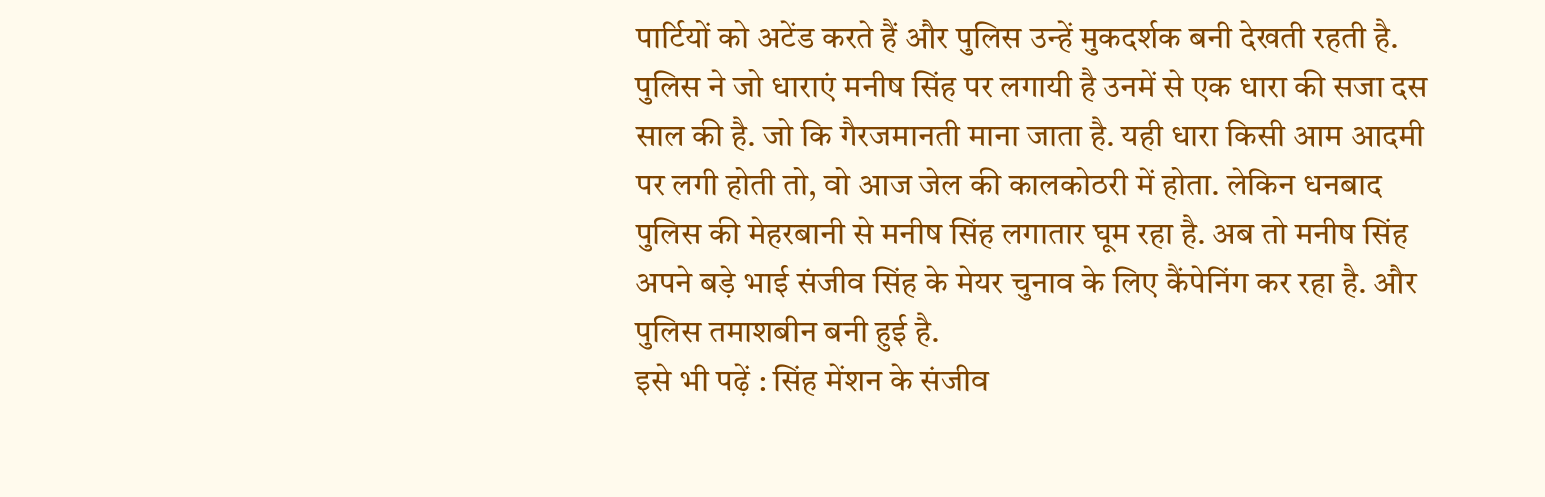पार्टियों को अटेंड करते हैं और पुलिस उन्हें मुकदर्शक बनी देखती रहती है. पुलिस ने जो धाराएं मनीष सिंह पर लगायी है उनमें से एक धारा की सजा दस साल की है. जो कि गैरजमानती माना जाता है. यही धारा किसी आम आदमी पर लगी होती तो, वो आज जेल की कालकोठरी में होता. लेकिन धनबाद पुलिस की मेहरबानी से मनीष सिंह लगातार घूम रहा है. अब तो मनीष सिंह अपने बड़े भाई संजीव सिंह के मेयर चुनाव के लिए कैंपेनिंग कर रहा है. और पुलिस तमाशबीन बनी हुई है.
इसे भी पढ़ें : सिंह मेंशन के संजीव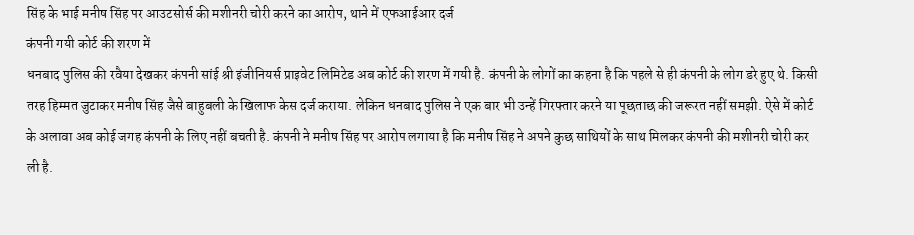सिंह के भाई मनीष सिंह पर आउटसोर्स की मशीनरी चोरी करने का आरोप, थाने में एफआईआर दर्ज
कंपनी गयी कोर्ट की शरण में
धनबाद पुलिस की रवैया देखकर कंपनी सांई श्री इंजीनियर्स प्राइवेट लिमिटेड अब कोर्ट की शरण में गयी है. कंपनी के लोगों का कहना है कि पहले से ही कंपनी के लोग डरे हुए थे. किसी तरह हिम्मत जुटाकर मनीष सिंह जैसे बाहुबली के खिलाफ केस दर्ज कराया. लेकिन धनबाद पुलिस ने एक बार भी उन्हें गिरफ्तार करने या पूछताछ की जरूरत नहीं समझी. ऐसे में कोर्ट के अलावा अब कोई जगह कंपनी के लिए नहीं बचती है. कंपनी ने मनीष सिंह पर आरोप लगाया है कि मनीष सिंह ने अपने कुछ साथियों के साथ मिलकर कंपनी की मशीनरी चोरी कर ली है.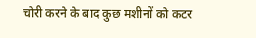चोरी करने के बाद कुछ मशीनों को कटर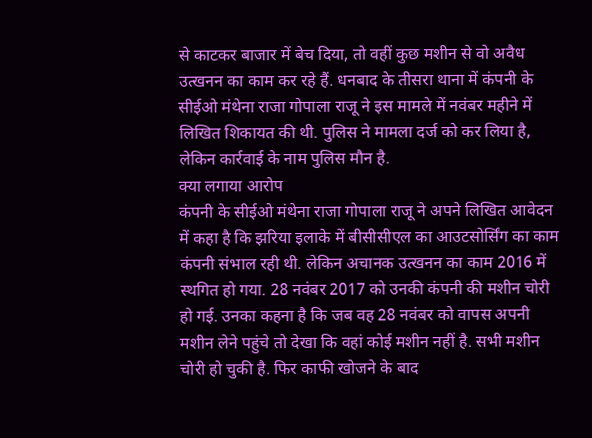से काटकर बाजार में बेच दिया, तो वहीं कुछ मशीन से वो अवैध उत्खनन का काम कर रहे हैं. धनबाद के तीसरा थाना में कंपनी के सीईओ मंथेना राजा गोपाला राजू ने इस मामले में नवंबर महीने में लिखित शिकायत की थी. पुलिस ने मामला दर्ज को कर लिया है, लेकिन कार्रवाई के नाम पुलिस मौन है.
क्या लगाया आरोप
कंपनी के सीईओ मंथेना राजा गोपाला राजू ने अपने लिखित आवेदन में कहा है कि झरिया इलाके में बीसीसीएल का आउटसोर्सिंग का काम कंपनी संभाल रही थी. लेकिन अचानक उत्खनन का काम 2016 में स्थगित हो गया. 28 नवंबर 2017 को उनकी कंपनी की मशीन चोरी हो गई. उनका कहना है कि जब वह 28 नवंबर को वापस अपनी मशीन लेने पहुंचे तो देखा कि वहां कोई मशीन नहीं है. सभी मशीन चोरी हो चुकी है. फिर काफी खोजने के बाद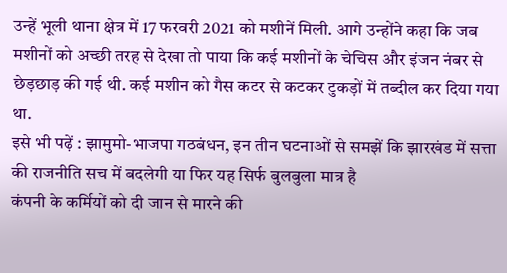उन्हें भूली थाना क्षेत्र में 17 फरवरी 2021 को मशीनें मिली. आगे उन्होंने कहा कि जब मशीनों को अच्छी तरह से देखा तो पाया कि कई मशीनों के चेचिस और इंजन नंबर से छेड़छाड़ की गई थी. कई मशीन को गैस कटर से कटकर टुकड़ों में तब्दील कर दिया गया था.
इसे भी पढ़ें : झामुमो-भाजपा गठबंधन, इन तीन घटनाओं से समझें कि झारखंड में सत्ता की राजनीति सच में बदलेगी या फिर यह सिर्फ बुलबुला मात्र है
कंपनी के कर्मियों को दी जान से मारने की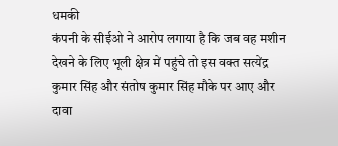धमकी
कंपनी के सीईओ ने आरोप लगाया है कि जब वह मशीन देखने के लिए भूली क्षेत्र में पहुंचे तो इस वक्त सत्येंद्र कुमार सिंह और संतोष कुमार सिंह मौके पर आए और दावा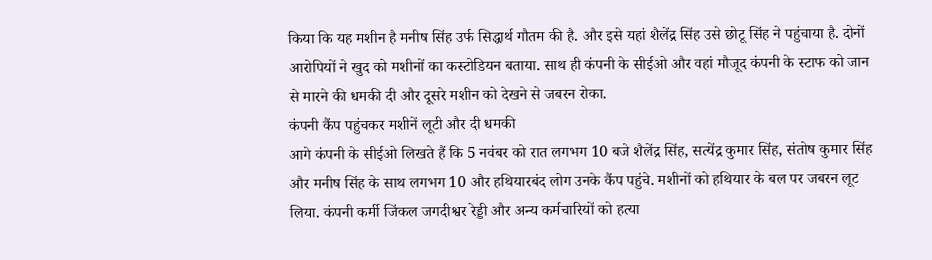किया कि यह मशीन है मनीष सिंह उर्फ सिद्धार्थ गौतम की है. और इसे यहां शैलेंद्र सिंह उसे छोटू सिंह ने पहुंचाया है. दोनों आरोपियों ने खुद को मशीनों का कस्टोडियन बताया. साथ ही कंपनी के सीईओ और वहां मौजूद कंपनी के स्टाफ को जान से मारने की धमकी दी और दूसरे मशीन को देखने से जबरन रोका.
कंपनी कैंप पहुंचकर मशीनें लूटी और दी धमकी
आगे कंपनी के सीईओ लिखते हैं कि 5 नवंबर को रात लगभग 10 बजे शैलेंद्र सिंह, सत्येंद्र कुमार सिंह, संतोष कुमार सिंह और मनीष सिंह के साथ लगभग 10 और हथियारबंद लोग उनके कैंप पहुंचे. मशीनों को हथियार के बल पर जबरन लूट लिया. कंपनी कर्मी जिंकल जगदीश्वर रेड्डी और अन्य कर्मचारियों को हत्या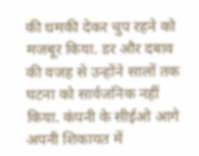की धमकी देकर चुप रहने को मजबूर किया. डर और दबाव की वजह से उन्होंने सालों तक घटना को सार्वजनिक नहीं किया. कंपनी के सीईओ आगे अपनी शिकायत में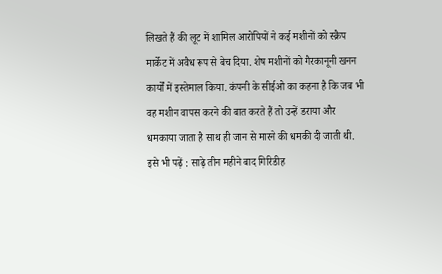लिखते हैं की लूट में शामिल आरोपियों ने कई मशीनों को स्क्रैप मार्केट में अवैध रूप से बेच दिया. शेष मशीनों को गैरकानूनी खनन कार्यों में इस्तेमाल किया. कंपनी के सीईओ का कहना है कि जब भी वह मशीन वापस करने की बात करते हैं तो उन्हें डराया और धमकाया जाता है साथ ही जान से मारने की धमकी दी जाती थी.
इसे भी पढ़ें : साढ़े तीन महीने बाद गिरिडीह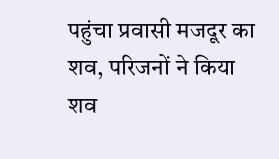पहुंचा प्रवासी मजदूर का शव, परिजनों ने किया शव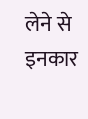लेने से इनकार